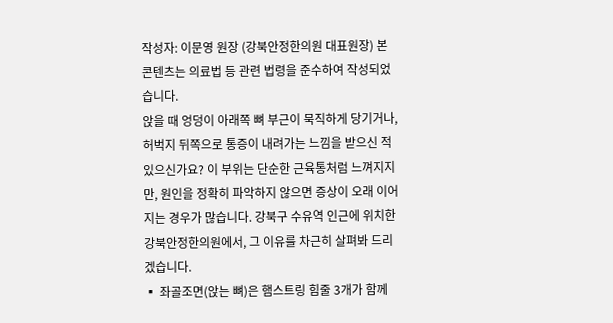작성자: 이문영 원장 (강북안정한의원 대표원장) 본 콘텐츠는 의료법 등 관련 법령을 준수하여 작성되었습니다.
앉을 때 엉덩이 아래쪽 뼈 부근이 묵직하게 당기거나, 허벅지 뒤쪽으로 통증이 내려가는 느낌을 받으신 적 있으신가요? 이 부위는 단순한 근육통처럼 느껴지지만, 원인을 정확히 파악하지 않으면 증상이 오래 이어지는 경우가 많습니다. 강북구 수유역 인근에 위치한 강북안정한의원에서, 그 이유를 차근히 살펴봐 드리겠습니다.
▪ 좌골조면(앉는 뼈)은 햄스트링 힘줄 3개가 함께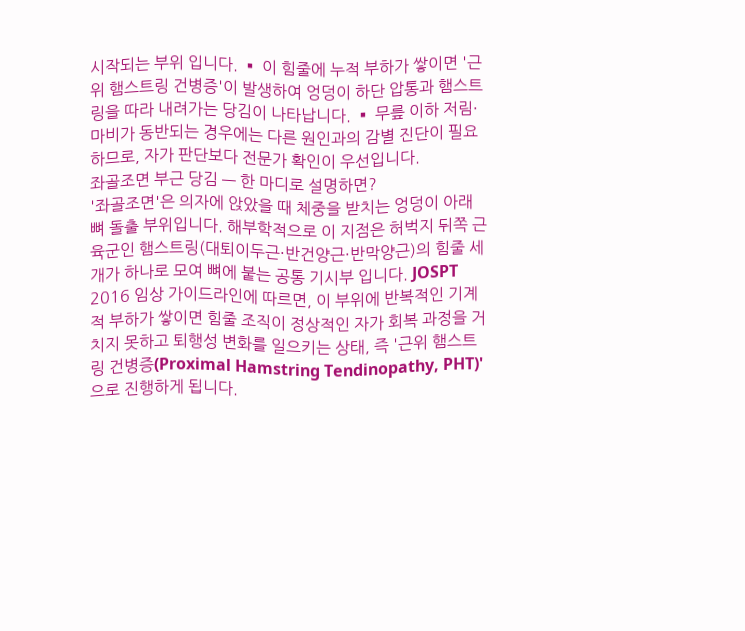시작되는 부위 입니다. ▪ 이 힘줄에 누적 부하가 쌓이면 '근위 햄스트링 건병증'이 발생하여 엉덩이 하단 압통과 햄스트링을 따라 내려가는 당김이 나타납니다. ▪ 무릎 이하 저림·마비가 동반되는 경우에는 다른 원인과의 감별 진단이 필요하므로, 자가 판단보다 전문가 확인이 우선입니다.
좌골조면 부근 당김 — 한 마디로 설명하면?
'좌골조면'은 의자에 앉았을 때 체중을 받치는 엉덩이 아래 뼈 돌출 부위입니다. 해부학적으로 이 지점은 허벅지 뒤쪽 근육군인 햄스트링(대퇴이두근·반건양근·반막양근)의 힘줄 세 개가 하나로 모여 뼈에 붙는 공통 기시부 입니다. JOSPT 2016 임상 가이드라인에 따르면, 이 부위에 반복적인 기계적 부하가 쌓이면 힘줄 조직이 정상적인 자가 회복 과정을 거치지 못하고 퇴행성 변화를 일으키는 상태, 즉 '근위 햄스트링 건병증(Proximal Hamstring Tendinopathy, PHT)' 으로 진행하게 됩니다.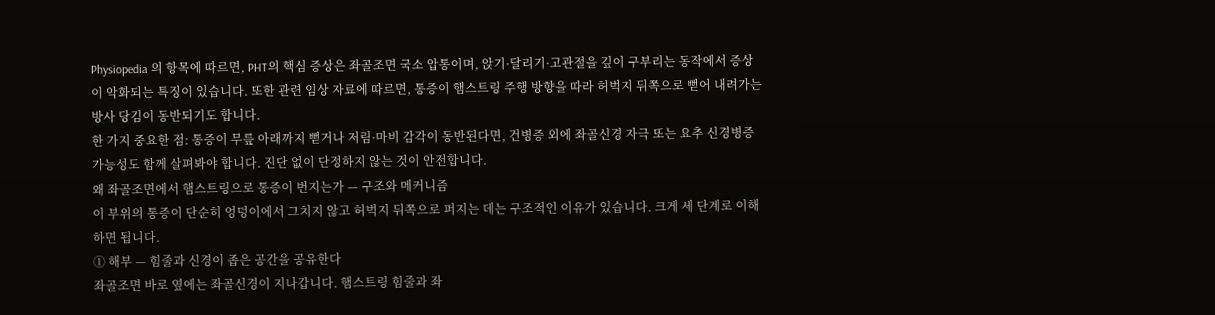Physiopedia 의 항목에 따르면, PHT의 핵심 증상은 좌골조면 국소 압통이며, 앉기·달리기·고관절을 깊이 구부리는 동작에서 증상이 악화되는 특징이 있습니다. 또한 관련 임상 자료에 따르면, 통증이 햄스트링 주행 방향을 따라 허벅지 뒤쪽으로 뻗어 내려가는 방사 당김이 동반되기도 합니다.
한 가지 중요한 점: 통증이 무릎 아래까지 뻗거나 저림·마비 감각이 동반된다면, 건병증 외에 좌골신경 자극 또는 요추 신경병증 가능성도 함께 살펴봐야 합니다. 진단 없이 단정하지 않는 것이 안전합니다.
왜 좌골조면에서 햄스트링으로 통증이 번지는가 — 구조와 메커니즘
이 부위의 통증이 단순히 엉덩이에서 그치지 않고 허벅지 뒤쪽으로 퍼지는 데는 구조적인 이유가 있습니다. 크게 세 단계로 이해하면 됩니다.
① 해부 — 힘줄과 신경이 좁은 공간을 공유한다
좌골조면 바로 옆에는 좌골신경이 지나갑니다. 햄스트링 힘줄과 좌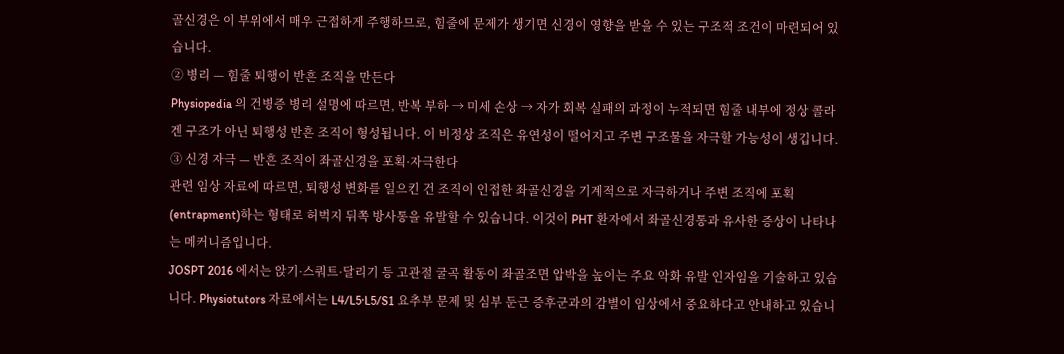골신경은 이 부위에서 매우 근접하게 주행하므로, 힘줄에 문제가 생기면 신경이 영향을 받을 수 있는 구조적 조건이 마련되어 있습니다.
② 병리 — 힘줄 퇴행이 반흔 조직을 만든다
Physiopedia 의 건병증 병리 설명에 따르면, 반복 부하 → 미세 손상 → 자가 회복 실패의 과정이 누적되면 힘줄 내부에 정상 콜라겐 구조가 아닌 퇴행성 반흔 조직이 형성됩니다. 이 비정상 조직은 유연성이 떨어지고 주변 구조물을 자극할 가능성이 생깁니다.
③ 신경 자극 — 반흔 조직이 좌골신경을 포획·자극한다
관련 임상 자료에 따르면, 퇴행성 변화를 일으킨 건 조직이 인접한 좌골신경을 기계적으로 자극하거나 주변 조직에 포획(entrapment)하는 형태로 허벅지 뒤쪽 방사통을 유발할 수 있습니다. 이것이 PHT 환자에서 좌골신경통과 유사한 증상이 나타나는 메커니즘입니다.
JOSPT 2016 에서는 앉기·스쿼트·달리기 등 고관절 굴곡 활동이 좌골조면 압박을 높이는 주요 악화 유발 인자임을 기술하고 있습니다. Physiotutors 자료에서는 L4/L5·L5/S1 요추부 문제 및 심부 둔근 증후군과의 감별이 임상에서 중요하다고 안내하고 있습니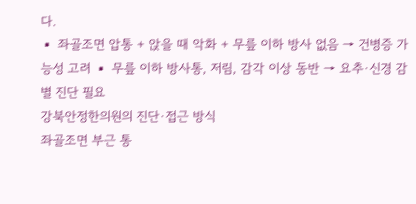다.
▪ 좌골조면 압통 + 앉을 때 악화 + 무릎 이하 방사 없음 → 건병증 가능성 고려 ▪ 무릎 이하 방사통, 저림, 감각 이상 동반 → 요추·신경 감별 진단 필요
강북안정한의원의 진단·접근 방식
좌골조면 부근 통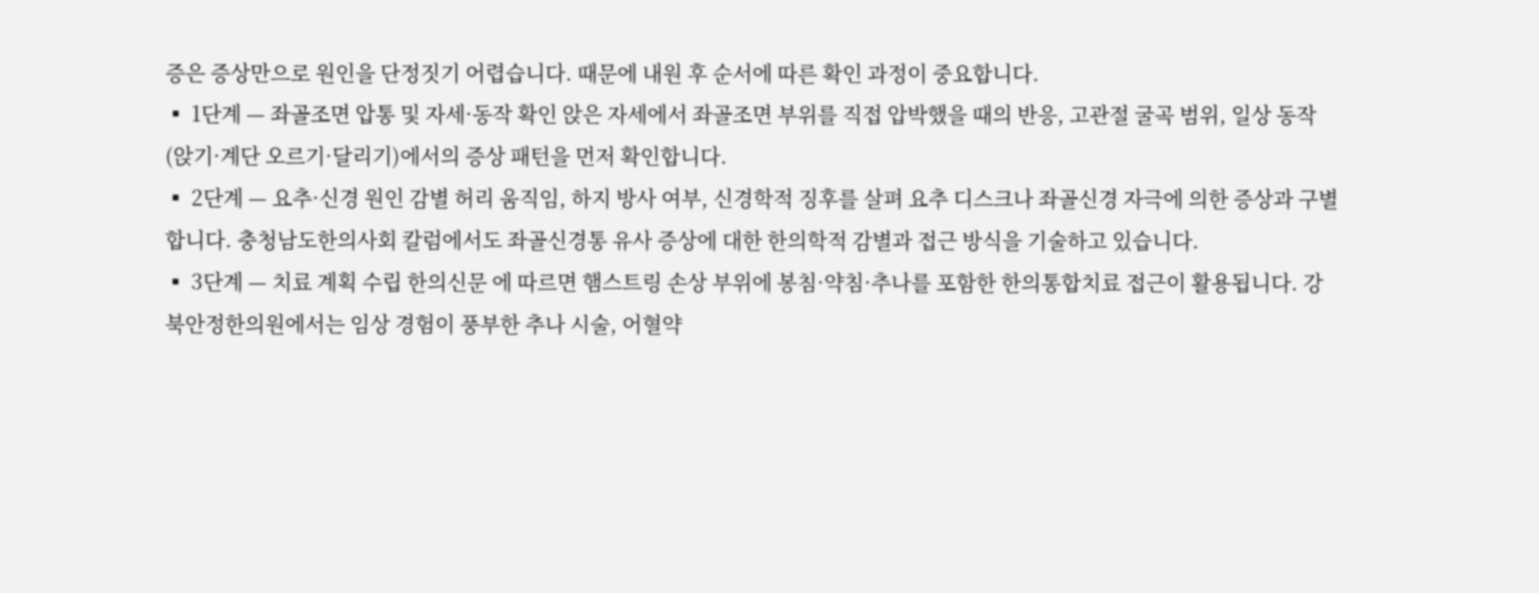증은 증상만으로 원인을 단정짓기 어렵습니다. 때문에 내원 후 순서에 따른 확인 과정이 중요합니다.
▪ 1단계 — 좌골조면 압통 및 자세·동작 확인 앉은 자세에서 좌골조면 부위를 직접 압박했을 때의 반응, 고관절 굴곡 범위, 일상 동작(앉기·계단 오르기·달리기)에서의 증상 패턴을 먼저 확인합니다.
▪ 2단계 — 요추·신경 원인 감별 허리 움직임, 하지 방사 여부, 신경학적 징후를 살펴 요추 디스크나 좌골신경 자극에 의한 증상과 구별합니다. 충청남도한의사회 칼럼에서도 좌골신경통 유사 증상에 대한 한의학적 감별과 접근 방식을 기술하고 있습니다.
▪ 3단계 — 치료 계획 수립 한의신문 에 따르면 햄스트링 손상 부위에 봉침·약침·추나를 포함한 한의통합치료 접근이 활용됩니다. 강북안정한의원에서는 임상 경험이 풍부한 추나 시술, 어혈약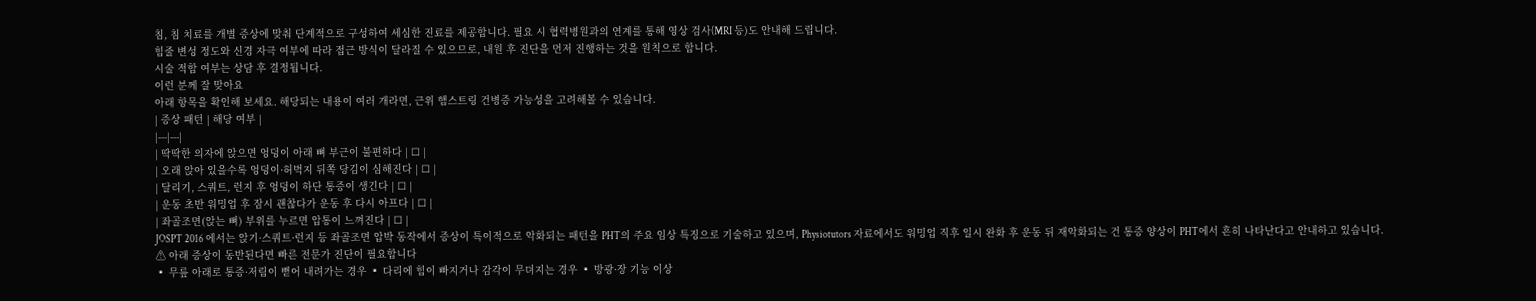침, 침 치료를 개별 증상에 맞춰 단계적으로 구성하여 세심한 진료를 제공합니다. 필요 시 협력병원과의 연계를 통해 영상 검사(MRI 등)도 안내해 드립니다.
힘줄 변성 정도와 신경 자극 여부에 따라 접근 방식이 달라질 수 있으므로, 내원 후 진단을 먼저 진행하는 것을 원칙으로 합니다.
시술 적합 여부는 상담 후 결정됩니다.
이런 분께 잘 맞아요
아래 항목을 확인해 보세요. 해당되는 내용이 여러 개라면, 근위 햄스트링 건병증 가능성을 고려해볼 수 있습니다.
| 증상 패턴 | 해당 여부 |
|---|---|
| 딱딱한 의자에 앉으면 엉덩이 아래 뼈 부근이 불편하다 | ☐ |
| 오래 앉아 있을수록 엉덩이·허벅지 뒤쪽 당김이 심해진다 | ☐ |
| 달리기, 스쿼트, 런지 후 엉덩이 하단 통증이 생긴다 | ☐ |
| 운동 초반 워밍업 후 잠시 괜찮다가 운동 후 다시 아프다 | ☐ |
| 좌골조면(앉는 뼈) 부위를 누르면 압통이 느껴진다 | ☐ |
JOSPT 2016 에서는 앉기·스쿼트·런지 등 좌골조면 압박 동작에서 증상이 특이적으로 악화되는 패턴을 PHT의 주요 임상 특징으로 기술하고 있으며, Physiotutors 자료에서도 워밍업 직후 일시 완화 후 운동 뒤 재악화되는 건 통증 양상이 PHT에서 흔히 나타난다고 안내하고 있습니다.
⚠ 아래 증상이 동반된다면 빠른 전문가 진단이 필요합니다
▪ 무릎 아래로 통증·저림이 뻗어 내려가는 경우 ▪ 다리에 힘이 빠지거나 감각이 무뎌지는 경우 ▪ 방광·장 기능 이상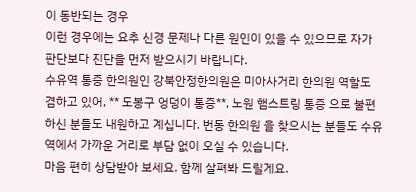이 동반되는 경우
이런 경우에는 요추 신경 문제나 다른 원인이 있을 수 있으므로 자가 판단보다 진단을 먼저 받으시기 바랍니다.
수유역 통증 한의원인 강북안정한의원은 미아사거리 한의원 역할도 겸하고 있어, ** 도봉구 엉덩이 통증**, 노원 햄스트링 통증 으로 불편하신 분들도 내원하고 계십니다. 번동 한의원 을 찾으시는 분들도 수유역에서 가까운 거리로 부담 없이 오실 수 있습니다.
마음 편히 상담받아 보세요. 함께 살펴봐 드릴게요.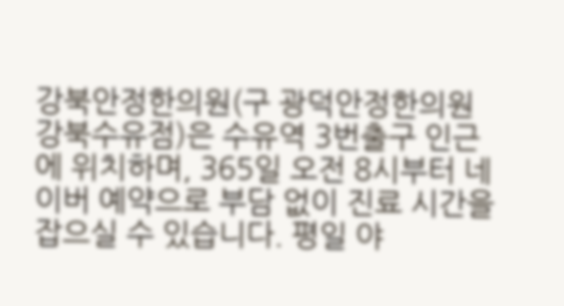강북안정한의원(구 광덕안정한의원 강북수유점)은 수유역 3번출구 인근에 위치하며, 365일 오전 8시부터 네이버 예약으로 부담 없이 진료 시간을 잡으실 수 있습니다. 평일 야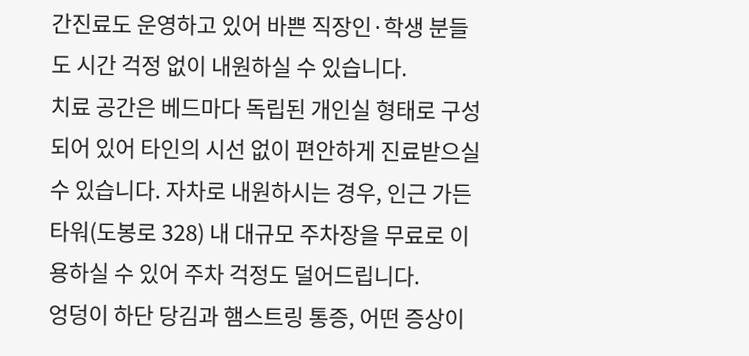간진료도 운영하고 있어 바쁜 직장인·학생 분들도 시간 걱정 없이 내원하실 수 있습니다.
치료 공간은 베드마다 독립된 개인실 형태로 구성되어 있어 타인의 시선 없이 편안하게 진료받으실 수 있습니다. 자차로 내원하시는 경우, 인근 가든타워(도봉로 328) 내 대규모 주차장을 무료로 이용하실 수 있어 주차 걱정도 덜어드립니다.
엉덩이 하단 당김과 햄스트링 통증, 어떤 증상이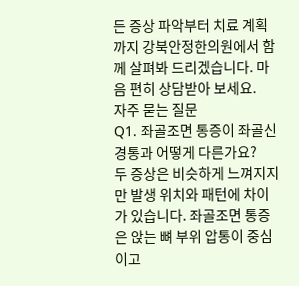든 증상 파악부터 치료 계획까지 강북안정한의원에서 함께 살펴봐 드리겠습니다. 마음 편히 상담받아 보세요.
자주 묻는 질문
Q1. 좌골조면 통증이 좌골신경통과 어떻게 다른가요?
두 증상은 비슷하게 느껴지지만 발생 위치와 패턴에 차이가 있습니다. 좌골조면 통증은 앉는 뼈 부위 압통이 중심이고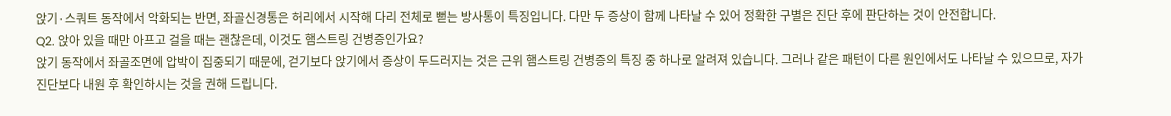앉기·스쿼트 동작에서 악화되는 반면, 좌골신경통은 허리에서 시작해 다리 전체로 뻗는 방사통이 특징입니다. 다만 두 증상이 함께 나타날 수 있어 정확한 구별은 진단 후에 판단하는 것이 안전합니다.
Q2. 앉아 있을 때만 아프고 걸을 때는 괜찮은데, 이것도 햄스트링 건병증인가요?
앉기 동작에서 좌골조면에 압박이 집중되기 때문에, 걷기보다 앉기에서 증상이 두드러지는 것은 근위 햄스트링 건병증의 특징 중 하나로 알려져 있습니다. 그러나 같은 패턴이 다른 원인에서도 나타날 수 있으므로, 자가 진단보다 내원 후 확인하시는 것을 권해 드립니다.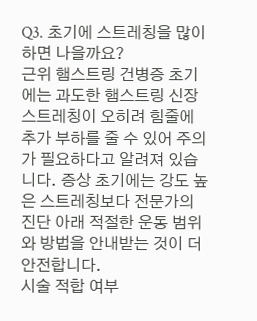Q3. 초기에 스트레칭을 많이 하면 나을까요?
근위 햄스트링 건병증 초기에는 과도한 햄스트링 신장 스트레칭이 오히려 힘줄에 추가 부하를 줄 수 있어 주의가 필요하다고 알려져 있습니다. 증상 초기에는 강도 높은 스트레칭보다 전문가의 진단 아래 적절한 운동 범위와 방법을 안내받는 것이 더 안전합니다.
시술 적합 여부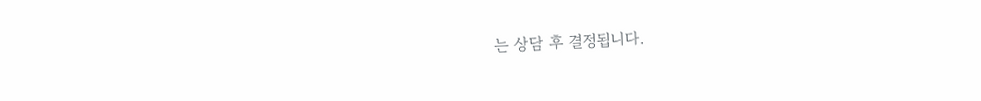는 상담 후 결정됩니다.